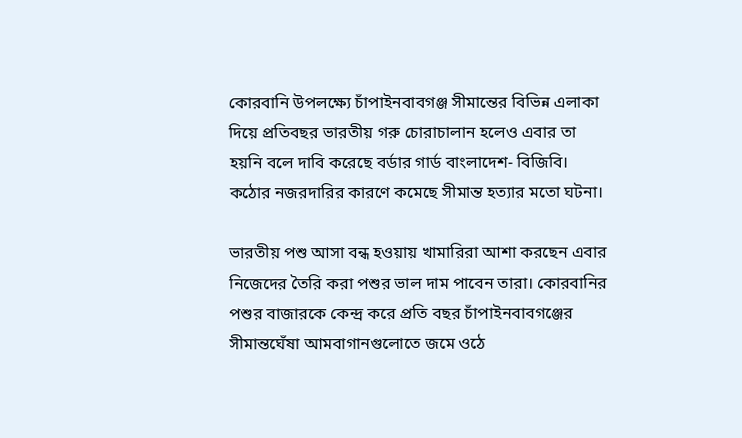কোরবানি উপলক্ষ্যে চাঁপাইনবাবগঞ্জ সীমান্তের বিভিন্ন এলাকা দিয়ে প্রতিবছর ভারতীয় গরু চোরাচালান হলেও এবার তা হয়নি বলে দাবি করেছে বর্ডার গার্ড বাংলাদেশ- বিজিবি। কঠোর নজরদারির কারণে কমেছে সীমান্ত হত্যার মতো ঘটনা।

ভারতীয় পশু আসা বন্ধ হওয়ায় খামারিরা আশা করছেন এবার নিজেদের তৈরি করা পশুর ভাল দাম পাবেন তারা। কোরবানির পশুর বাজারকে কেন্দ্র করে প্রতি বছর চাঁপাইনবাবগঞ্জের সীমান্তঘেঁষা আমবাগানগুলোতে জমে ওঠে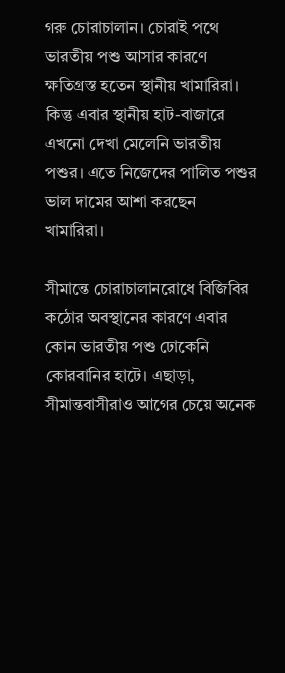গরু চোরাচালান। চোরাই পথে ভারতীয় পশু আসার কারণে ক্ষতিগ্রস্ত হতেন স্থানীয় খামারিরা। কিন্তু এবার স্থানীয় হাট-বাজারে এখনো দেখা মেলেনি ভারতীয় পশুর। এতে নিজেদের পালিত পশুর ভাল দামের আশা করছেন খামারিরা।

সীমান্তে চোরাচালানরোধে বিজিবির কঠোর অবস্থানের কারণে এবার কোন ভারতীয় পশু ঢোকেনি কোরবানির হাটে। এছাড়া, সীমান্তবাসীরাও আগের চেয়ে অনেক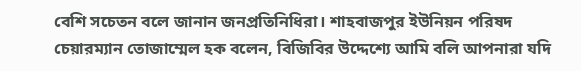বেশি সচেতন বলে জানান জনপ্রতিনিধিরা। শাহবাজপুর ইউনিয়ন পরিষদ চেয়ারম্যান তোজাম্মেল হক বলেন, বিজিবির উদ্দেশ্যে আমি বলি আপনারা যদি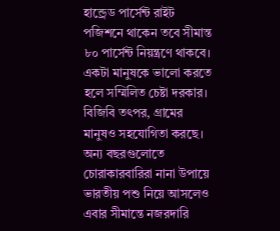হান্ড্রেড পার্সেন্ট রাইট পজিশনে থাকেন তবে সীমান্ত ৮০ পার্সেন্ট নিয়ন্ত্রণে থাকবে। একটা মানুষকে ভালো করতে হলে সম্মিলিত চেষ্টা দরকার। বিজিবি তৎপর, গ্রামের মানুষও সহযোগিতা করছে। অন্য বছরগুলোতে চোরাকারবারিরা নানা উপায়ে ভারতীয় পশু নিয়ে আসলেও এবার সীমান্তে নজরদারি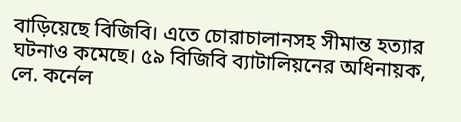বাড়িয়েছে বিজিবি। এতে চোরাচালানসহ সীমান্ত হত্যার ঘটনাও কমেছে। ৫৯ বিজিবি ব্যাটালিয়নের অধিনায়ক, লে. কর্নেল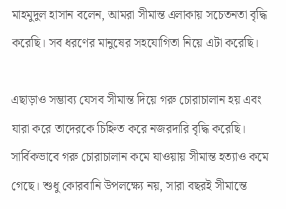মাহমুদুল হাসান বলেন, আমরা সীমান্ত এলাকায় সচেতনতা বৃদ্ধি করেছি। সব ধরণের মানুষের সহযোগিতা নিয়ে এটা করেছি।

এছাড়াও সম্ভাব্য যেসব সীমান্ত দিয়ে গরু চোরাচালান হয় এবং যারা করে তাদেরকে চিহ্নিত করে নজরদারি বৃদ্ধি করেছি। সার্বিকভাবে গরু চোরাচালান কমে যাওয়ায় সীমান্ত হত্যাও কমে গেছে। শুধু কোরবানি উপলক্ষ্যে নয়, সারা বছরই সীমান্তে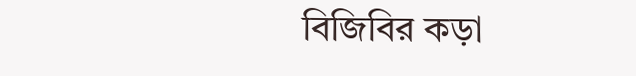বিজিবির কড়া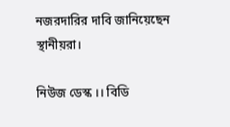নজরদারির দাবি জানিয়েছেন স্থানীয়রা।

নিউজ ডেস্ক ।। বিডি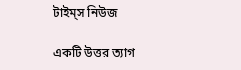টাইম্‌স নিউজ

একটি উত্তর ত্যাগ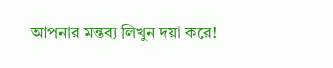আপনার মন্তব্য লিখুন দয়া করে!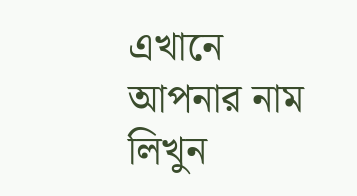এখানে আপনার নাম লিখুন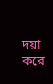দয়া করে